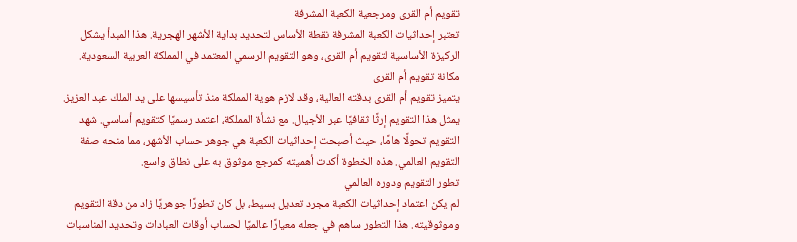تقويم أم القرى ومرجعية الكعبة المشرفة
تعتبر إحداثيات الكعبة المشرفة نقطة الأساس لتحديد بداية الأشهر الهجرية. هذا المبدأ يشكل الركيزة الأساسية لتقويم أم القرى، وهو التقويم الرسمي المعتمد في المملكة العربية السعودية.
مكانة تقويم أم القرى
يتميز تقويم أم القرى بدقته العالية، وقد لازم هوية المملكة منذ تأسيسها على يد الملك عبد العزيز. يمثل هذا التقويم إرثًا ثقافيًا عبر الأجيال. مع نشأة المملكة، اعتمد رسميًا كتقويم أساسي. شهد التقويم تحولًا هامًا، حيث أصبحت إحداثيات الكعبة هي جوهر حساب الأشهر، مما منحه صفة التقويم العالمي. هذه الخطوة أكدت أهميته كمرجع موثوق به على نطاق واسع.
تطور التقويم ودوره العالمي
لم يكن اعتماد إحداثيات الكعبة مجرد تعديل بسيط، بل كان تطورًا جوهريًا زاد من دقة التقويم وموثوقيته. هذا التطور ساهم في جعله معيارًا عالميًا لحساب أوقات العبادات وتحديد المناسبات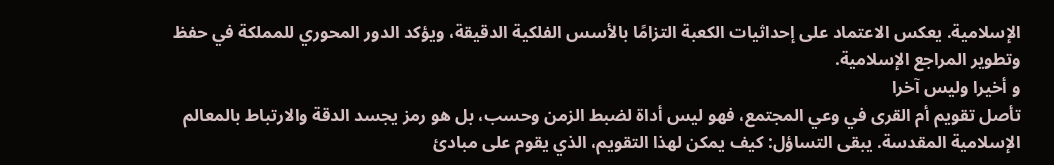الإسلامية. يعكس الاعتماد على إحداثيات الكعبة التزامًا بالأسس الفلكية الدقيقة، ويؤكد الدور المحوري للمملكة في حفظ وتطوير المراجع الإسلامية.
و أخيرا وليس آخرا
تأصل تقويم أم القرى في وعي المجتمع، فهو ليس أداة لضبط الزمن وحسب، بل هو رمز يجسد الدقة والارتباط بالمعالم الإسلامية المقدسة. يبقى التساؤل: كيف يمكن لهذا التقويم، الذي يقوم على مبادئ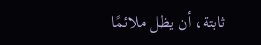ثابتة، أن يظل ملائمًا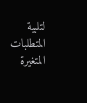لتلبية المتطلبات المتغيرة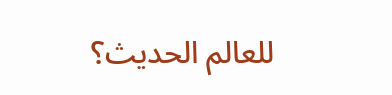للعالم الحديث؟